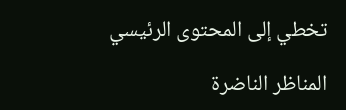تخطي إلى المحتوى الرئيسي

المناظر الناضرة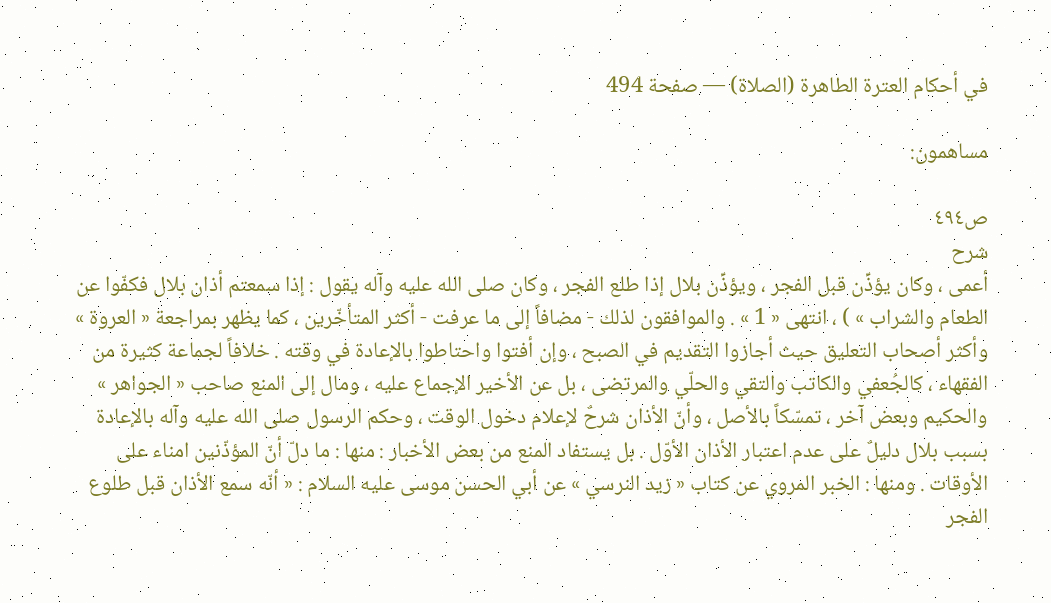في أحكام العترة الطاهرة (الصلاة) — صفحة 494

مساهمون:

ص٤٩٤
شرح
أعمى ، وكان يؤذِّن قبل الفجر ، ويؤذِّن بلال إذا طلع الفجر ، وكان صلى الله عليه وآله يقول : إذا سمعتم أذان بلال فكفّوا عن الطعام والشراب » ) ، انتهى « 1 » . والموافقون لذلك - مضافاً إلى ما عرفت - أكثر المتأخّرين ، كما يظهر بمراجعة « العروة » وأكثر أصحاب التعليق حيث أجازوا التقديم في الصبح ، وإن أفتوا واحتاطوا بالإعادة في وقته . خلافاً لجماعة كثيرة من الفقهاء ، كالجُعفي والكاتب والتقي والحلّي والمرتضى ، بل عن الأخير الإجماع عليه ، ومال إلى المنع صاحب « الجواهر » والحكيم وبعض آخر ، تمسّكاً بالأصل ، وأنّ الأذان شرحٌ لإعلام دخول الوقت ، وحكم الرسول صلى الله عليه وآله بالإعادة بسبب بلال دليلٌ على عدم اعتبار الأذان الأوّل . بل يستفاد المنع من بعض الأخبار : منها : ما دلّ أنّ المؤذّنين امناء على الأوقات . ومنها : الخبر المروي عن كتاب « زيد النرسي » عن أبي الحسن موسى عليه السلام : « أنّه سمع الأذان قبل طلوع الفجر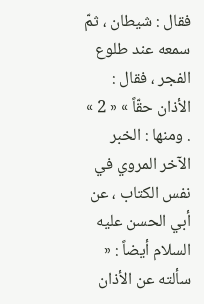فقال : شيطان ، ثمّ سمعه عند طلوع الفجر ، فقال : الأذان حقّاً » « 2 » . ومنها : الخبر الآخر المروي في نفس الكتاب ، عن أبي الحسن عليه السلام أيضاً : « سألته عن الأذان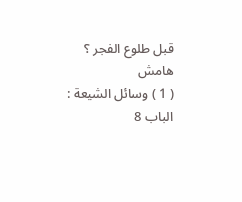قبل طلوع الفجر ؟
هامش
( 1 ) وسائل الشيعة : الباب 8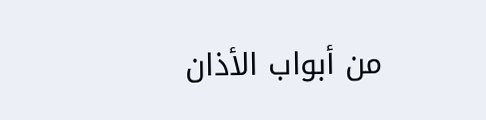من أبواب الأذان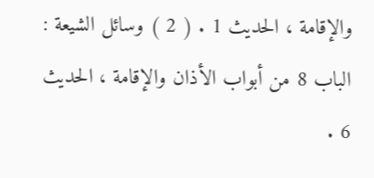والإقامة ، الحديث 1 . ( 2 ) وسائل الشيعة : الباب 8 من أبواب الأذان والإقامة ، الحديث 6 .